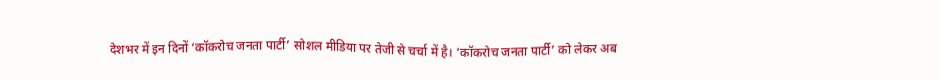देशभर में इन दिनों ‘कॉकरोच जनता पार्टी’ सोशल मीडिया पर तेजी से चर्चा में है। ‘कॉकरोच जनता पार्टी’ को लेकर अब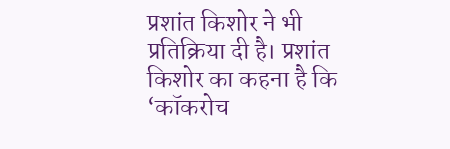प्रशांत किशोर ने भी प्रतिक्रिया दी है। प्रशांत किशोर का कहना है कि ‘कॉकरोच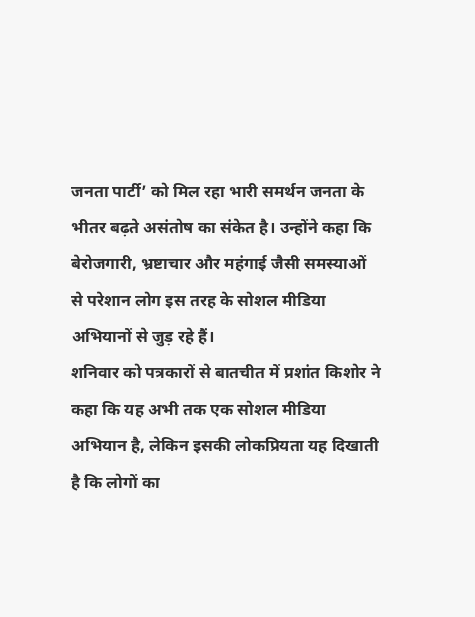जनता पार्टी’ को मिल रहा भारी समर्थन जनता के भीतर बढ़ते असंतोष का संकेत है। उन्होंने कहा कि बेरोजगारी, भ्रष्टाचार और महंगाई जैसी समस्याओं से परेशान लोग इस तरह के सोशल मीडिया अभियानों से जुड़ रहे हैं।
शनिवार को पत्रकारों से बातचीत में प्रशांत किशोर ने कहा कि यह अभी तक एक सोशल मीडिया अभियान है, लेकिन इसकी लोकप्रियता यह दिखाती है कि लोगों का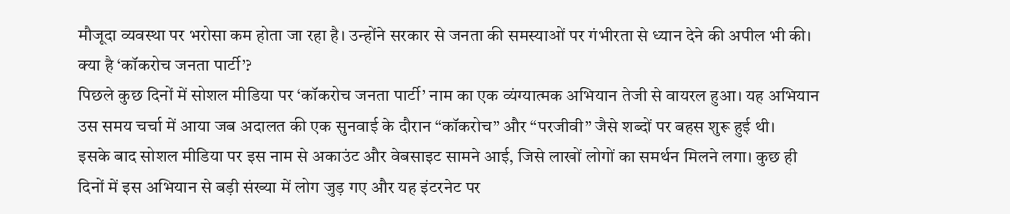मौजूदा व्यवस्था पर भरोसा कम होता जा रहा है। उन्होंने सरकार से जनता की समस्याओं पर गंभीरता से ध्यान देने की अपील भी की।
क्या है ‘कॉकरोच जनता पार्टी’?
पिछले कुछ दिनों में सोशल मीडिया पर ‘कॉकरोच जनता पार्टी’ नाम का एक व्यंग्यात्मक अभियान तेजी से वायरल हुआ। यह अभियान उस समय चर्चा में आया जब अदालत की एक सुनवाई के दौरान “कॉकरोच” और “परजीवी” जैसे शब्दों पर बहस शुरू हुई थी।
इसके बाद सोशल मीडिया पर इस नाम से अकाउंट और वेबसाइट सामने आई, जिसे लाखों लोगों का समर्थन मिलने लगा। कुछ ही दिनों में इस अभियान से बड़ी संख्या में लोग जुड़ गए और यह इंटरनेट पर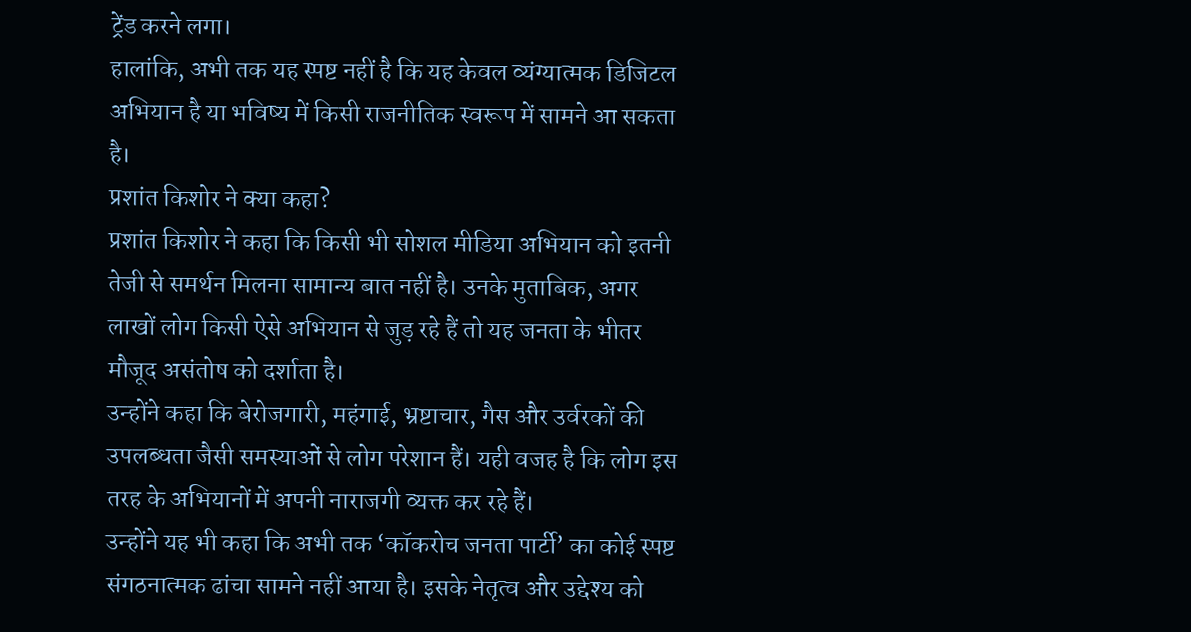ट्रेंड करने लगा।
हालांकि, अभी तक यह स्पष्ट नहीं है कि यह केवल व्यंग्यात्मक डिजिटल अभियान है या भविष्य में किसी राजनीतिक स्वरूप में सामने आ सकता है।
प्रशांत किशोर ने क्या कहा?
प्रशांत किशोर ने कहा कि किसी भी सोशल मीडिया अभियान को इतनी तेजी से समर्थन मिलना सामान्य बात नहीं है। उनके मुताबिक, अगर लाखों लोग किसी ऐसे अभियान से जुड़ रहे हैं तो यह जनता के भीतर मौजूद असंतोष को दर्शाता है।
उन्होंने कहा कि बेरोजगारी, महंगाई, भ्रष्टाचार, गैस और उर्वरकों की उपलब्धता जैसी समस्याओं से लोग परेशान हैं। यही वजह है कि लोग इस तरह के अभियानों में अपनी नाराजगी व्यक्त कर रहे हैं।
उन्होंने यह भी कहा कि अभी तक ‘कॉकरोच जनता पार्टी’ का कोई स्पष्ट संगठनात्मक ढांचा सामने नहीं आया है। इसके नेतृत्व और उद्देश्य को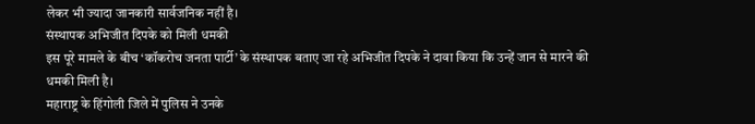लेकर भी ज्यादा जानकारी सार्वजनिक नहीं है।
संस्थापक अभिजीत दिपके को मिली धमकी
इस पूरे मामले के बीच ‘कॉकरोच जनता पार्टी’ के संस्थापक बताए जा रहे अभिजीत दिपके ने दावा किया कि उन्हें जान से मारने की धमकी मिली है।
महाराष्ट्र के हिंगोली जिले में पुलिस ने उनके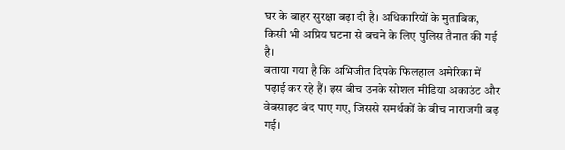घर के बाहर सुरक्षा बढ़ा दी है। अधिकारियों के मुताबिक, किसी भी अप्रिय घटना से बचने के लिए पुलिस तैनात की गई है।
बताया गया है कि अभिजीत दिपके फिलहाल अमेरिका में पढ़ाई कर रहे हैं। इस बीच उनके सोशल मीडिया अकाउंट और वेबसाइट बंद पाए गए, जिससे समर्थकों के बीच नाराजगी बढ़ गई।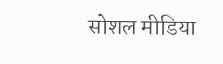सोशल मीडिया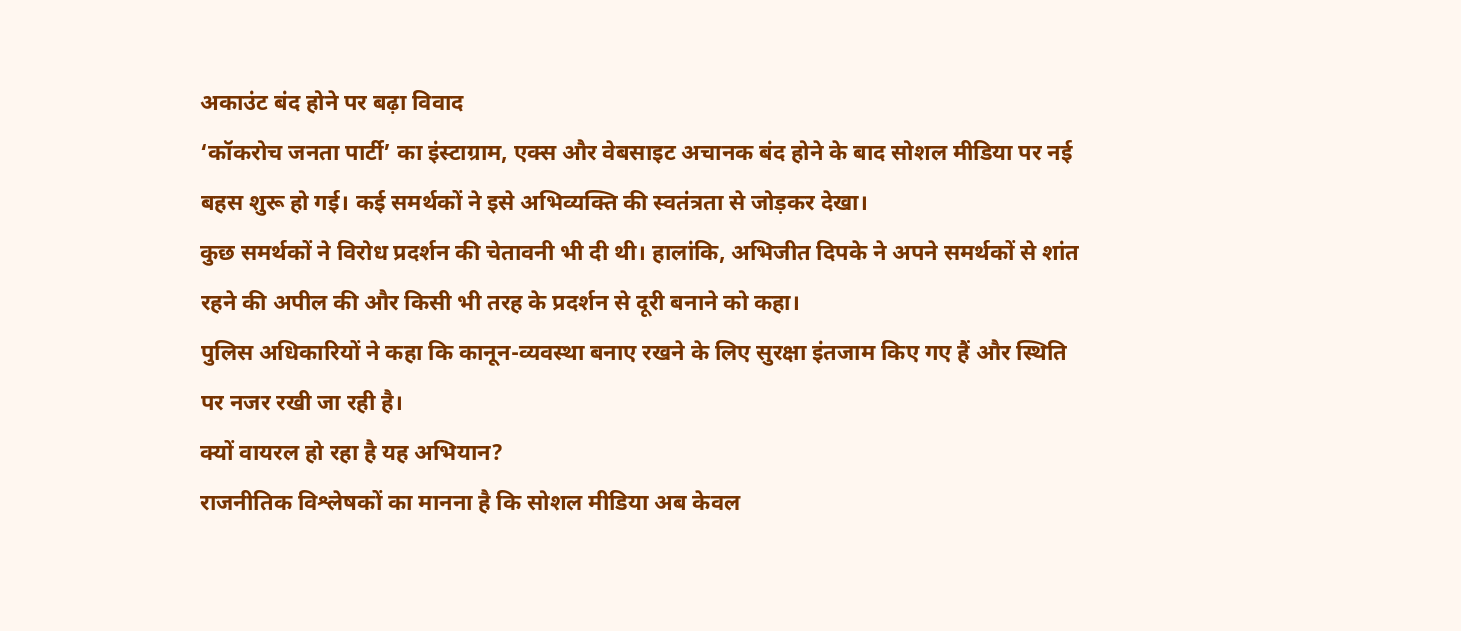अकाउंट बंद होने पर बढ़ा विवाद
‘कॉकरोच जनता पार्टी’ का इंस्टाग्राम, एक्स और वेबसाइट अचानक बंद होने के बाद सोशल मीडिया पर नई बहस शुरू हो गई। कई समर्थकों ने इसे अभिव्यक्ति की स्वतंत्रता से जोड़कर देखा।
कुछ समर्थकों ने विरोध प्रदर्शन की चेतावनी भी दी थी। हालांकि, अभिजीत दिपके ने अपने समर्थकों से शांत रहने की अपील की और किसी भी तरह के प्रदर्शन से दूरी बनाने को कहा।
पुलिस अधिकारियों ने कहा कि कानून-व्यवस्था बनाए रखने के लिए सुरक्षा इंतजाम किए गए हैं और स्थिति पर नजर रखी जा रही है।
क्यों वायरल हो रहा है यह अभियान?
राजनीतिक विश्लेषकों का मानना है कि सोशल मीडिया अब केवल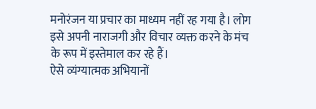मनोरंजन या प्रचार का माध्यम नहीं रह गया है। लोग इसे अपनी नाराजगी और विचार व्यक्त करने के मंच के रूप में इस्तेमाल कर रहे हैं।
ऐसे व्यंग्यात्मक अभियानों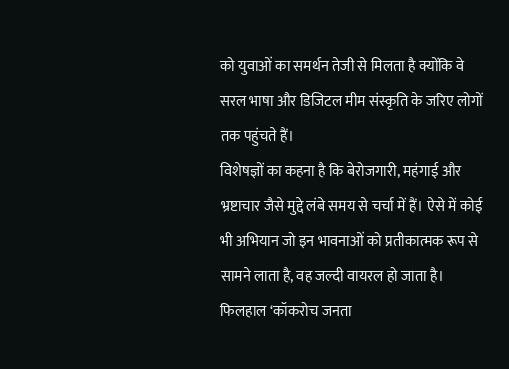को युवाओं का समर्थन तेजी से मिलता है क्योंकि वे सरल भाषा और डिजिटल मीम संस्कृति के जरिए लोगों तक पहुंचते हैं।
विशेषज्ञों का कहना है कि बेरोजगारी, महंगाई और भ्रष्टाचार जैसे मुद्दे लंबे समय से चर्चा में हैं। ऐसे में कोई भी अभियान जो इन भावनाओं को प्रतीकात्मक रूप से सामने लाता है, वह जल्दी वायरल हो जाता है।
फिलहाल ‘कॉकरोच जनता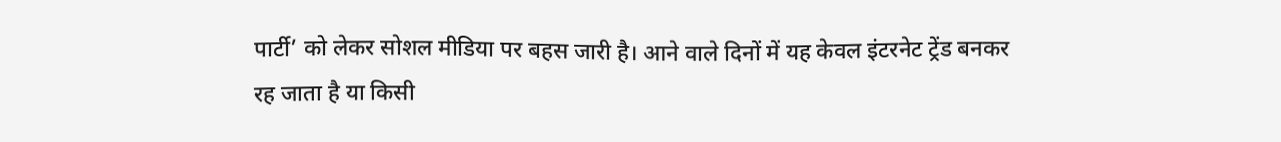पार्टी’ को लेकर सोशल मीडिया पर बहस जारी है। आने वाले दिनों में यह केवल इंटरनेट ट्रेंड बनकर रह जाता है या किसी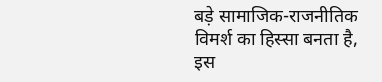बड़े सामाजिक-राजनीतिक विमर्श का हिस्सा बनता है, इस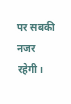पर सबकी नजर रहेगी।